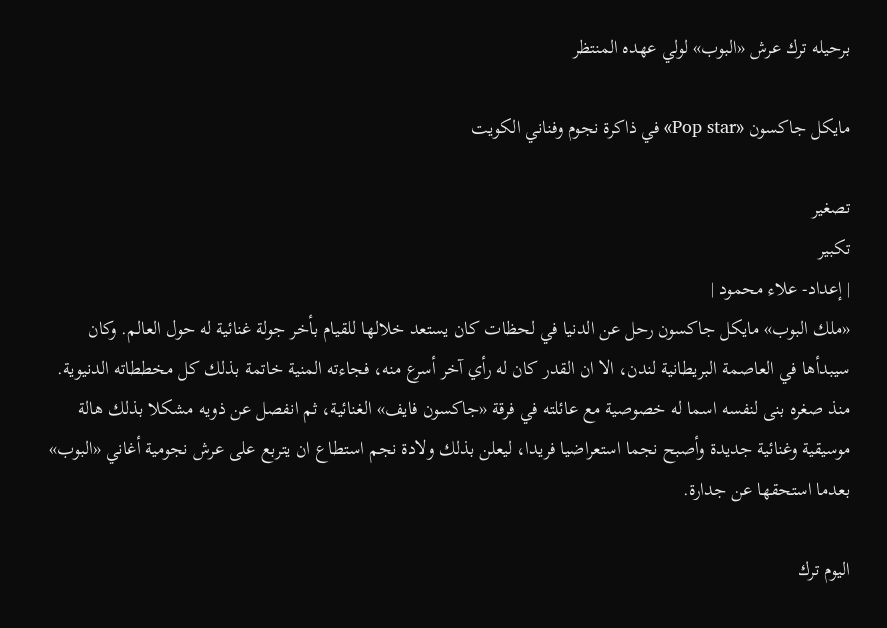برحيله ترك عرش «البوب» لولي عهده المنتظر

مايكل جاكسون «Pop star» في ذاكرة نجوم وفناني الكويت

تصغير
تكبير
| إعداد- علاء محمود |
«ملك البوب» مايكل جاكسون رحل عن الدنيا في لحظات كان يستعد خلالها للقيام بأخر جولة غنائية له حول العالم. وكان سيبدأها في العاصمة البريطانية لندن، الا ان القدر كان له رأي آخر أسرع منه، فجاءته المنية خاتمة بذلك كل مخططاته الدنيوية.
منذ صغره بنى لنفسه اسما له خصوصية مع عائلته في فرقة «جاكسون فايف» الغنائية، ثم انفصل عن ذويه مشكلا بذلك هالة موسيقية وغنائية جديدة وأصبح نجما استعراضيا فريدا، ليعلن بذلك ولادة نجم استطاع ان يتربع على عرش نجومية أغاني «البوب» بعدما استحقها عن جدارة.

اليوم ترك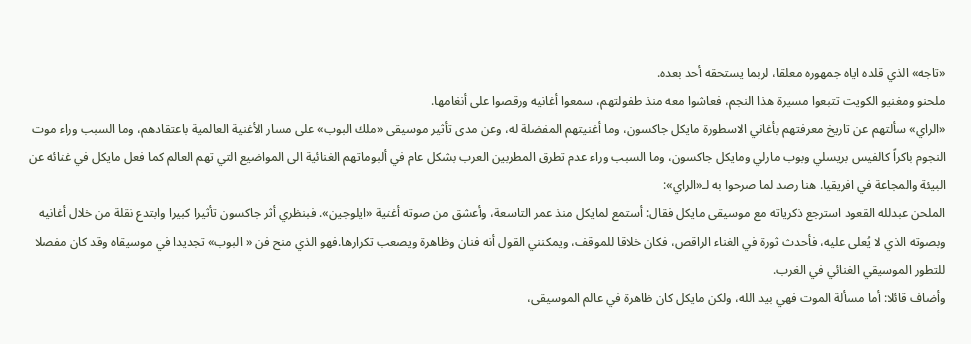«تاجه» الذي قلده اياه جمهوره معلقا، لربما يستحقه أحد بعده.
ملحنو ومغنيو الكويت تتبعوا مسيرة هذا النجم، فعاشوا معه منذ طفولتهم، سمعوا أغانيه ورقصوا على أنغامها.
«الراي» سألتهم عن تاريخ معرفتهم بأغاني الاسطورة مايكل جاكسون، وما أغنيتهم المفضلة له، وعن مدى تأثير موسيقى «ملك البوب» على مسار الأغنية العالمية باعتقادهم، وما السبب وراء موت النجوم باكراً كالفيس بريسلي وبوب مارلي ومايكل جاكسون، وما السبب وراء عدم تطرق المطربين العرب بشكل عام في ألبوماتهم الغنائية الى المواضيع التي تهم العالم كما فعل مايكل في غنائه عن البيئة والمجاعة في افريقيا. هنا رصد لما صرحوا به لـ«الراي»:
الملحن عبدلله القعود استرجع ذكرياته مع موسيقى مايكل فقال: أستمع لمايكل منذ عمر التاسعة، وأعشق من صوته أغنية «ايلوجين». فبنظري أثر جاكسون تأثيرا كبيرا وابتدع نقلة من خلال أغانيه وبصوته الذي لا يُعلى عليه، فأحدث ثورة في الغناء الراقص، فكان خلاقا للموقف، ويمكنني القول أنه فنان وظاهرة ويصعب تكرارها.فهو الذي منح فن « البوب» تجديدا في موسيقاه وقد كان مفصلا للتطور الموسيقي الغنائي في الغرب.
وأضاف قائلا: أما مسألة الموت فهي بيد الله، ولكن مايكل كان ظاهرة في عالم الموسيقى،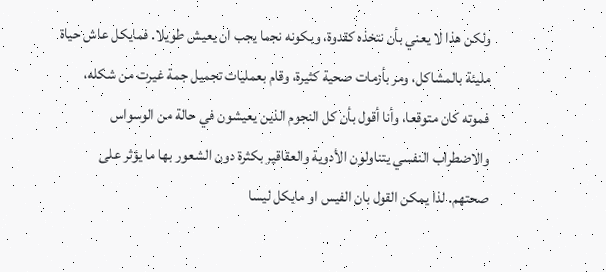ولكن هذا لا يعني بأن نتخذه كقدوة، وبكونه نجما يجب ان يعيش طويلا. فمايكل عاش حياة مليئة بالمشاكل، ومر بأزمات صحية كثيرة، وقام بعمليات تجميل جمة غيرت من شكله، فموته كان متوقعا، وأنا أقول بأن كل النجوم الذين يعيشون في حالة من الوسواس والاضطراب النفسي يتناولون الأدوية والعقاقير بكثرة دون الشعور بها ما يؤثر على صحتهم. لذا يمكن القول بان الفيس او مايكل ليسا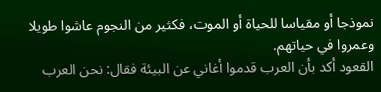نموذجا أو مقياسا للحياة أو الموت، فكثير من النجوم عاشوا طويلا وعمروا في حياتهم.
القعود أكد بأن العرب قدموا أغاني عن البيئة فقال: نحن العرب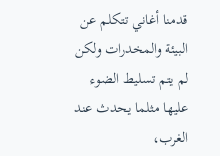قدمنا أغاني تتكلم عن البيئة والمخدرات ولكن لم يتم تسليط الضوء عليها مثلما يحدث عند الغرب،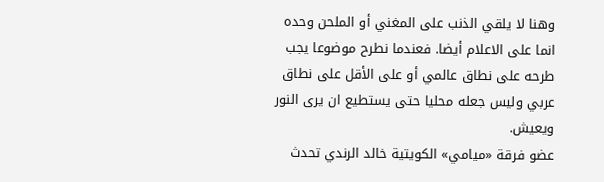وهنا لا يلقي الذنب على المغني أو الملحن وحده انما على الاعلام أيضا. فعندما نطرح موضوعا يجب طرحه على نطاق عالمي أو على الأقل على نطاق عربي وليس جعله محليا حتى يستطيع ان يرى النور ويعيش.
عضو فرقة «ميامي» الكويتية خالد الرندي تحدث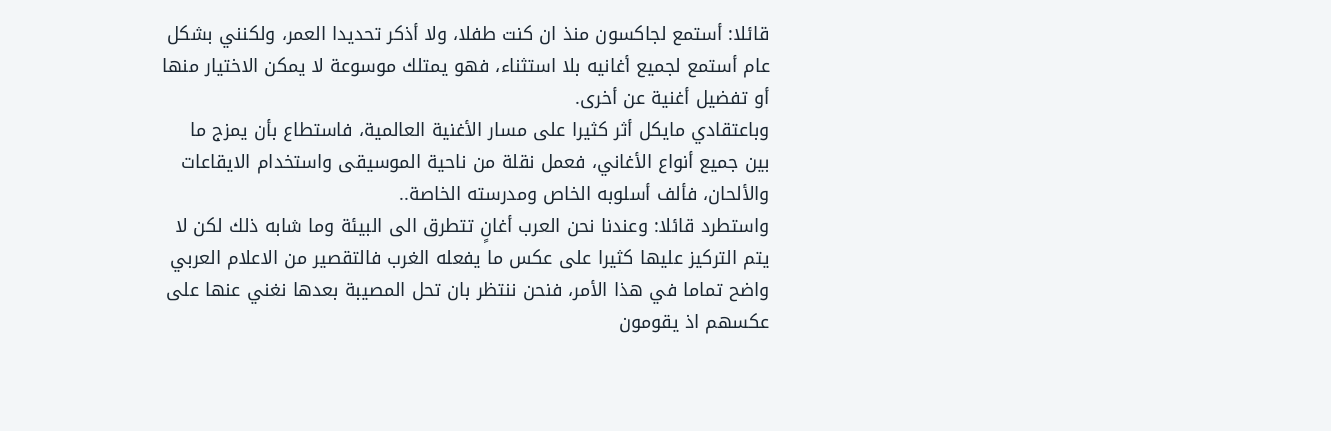قائلا: أستمع لجاكسون منذ ان كنت طفلا، ولا أذكر تحديدا العمر، ولكنني بشكل عام أستمع لجميع أغانيه بلا استثناء، فهو يمتلك موسوعة لا يمكن الاختيار منها أو تفضيل أغنية عن أخرى.
وباعتقادي مايكل أثر كثيرا على مسار الأغنية العالمية، فاستطاع بأن يمزج ما بين جميع أنواع الأغاني، فعمل نقلة من ناحية الموسيقى واستخدام الايقاعات والألحان، فألف أسلوبه الخاص ومدرسته الخاصة..
واستطرد قائلا: وعندنا نحن العرب أغانٍ تتطرق الى البيئة وما شابه ذلك لكن لا يتم التركيز عليها كثيرا على عكس ما يفعله الغرب فالتقصير من الاعلام العربي واضح تماما في هذا الأمر، فنحن ننتظر بان تحل المصيبة بعدها نغني عنها على عكسهم اذ يقومون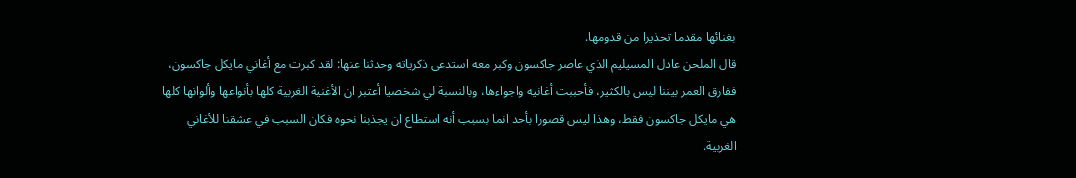بغنائها مقدما تحذيرا من قدومها.
قال الملحن عادل المسيليم الذي عاصر جاكسون وكبر معه استدعى ذكرياته وحدثنا عنها: لقد كبرت مع أغاني مايكل جاكسون، ففارق العمر بيننا ليس بالكثير، فأحببت أغانيه واجواءها، وبالنسبة لي شخصيا أعتبر ان الأغنية الغربية كلها بأنواعها وألوانها كلها هي مايكل جاكسون فقط، وهذا ليس قصورا بأحد انما بسبب أنه استطاع ان يجذبنا نحوه فكان السبب في عشقنا للأغاني الغربية.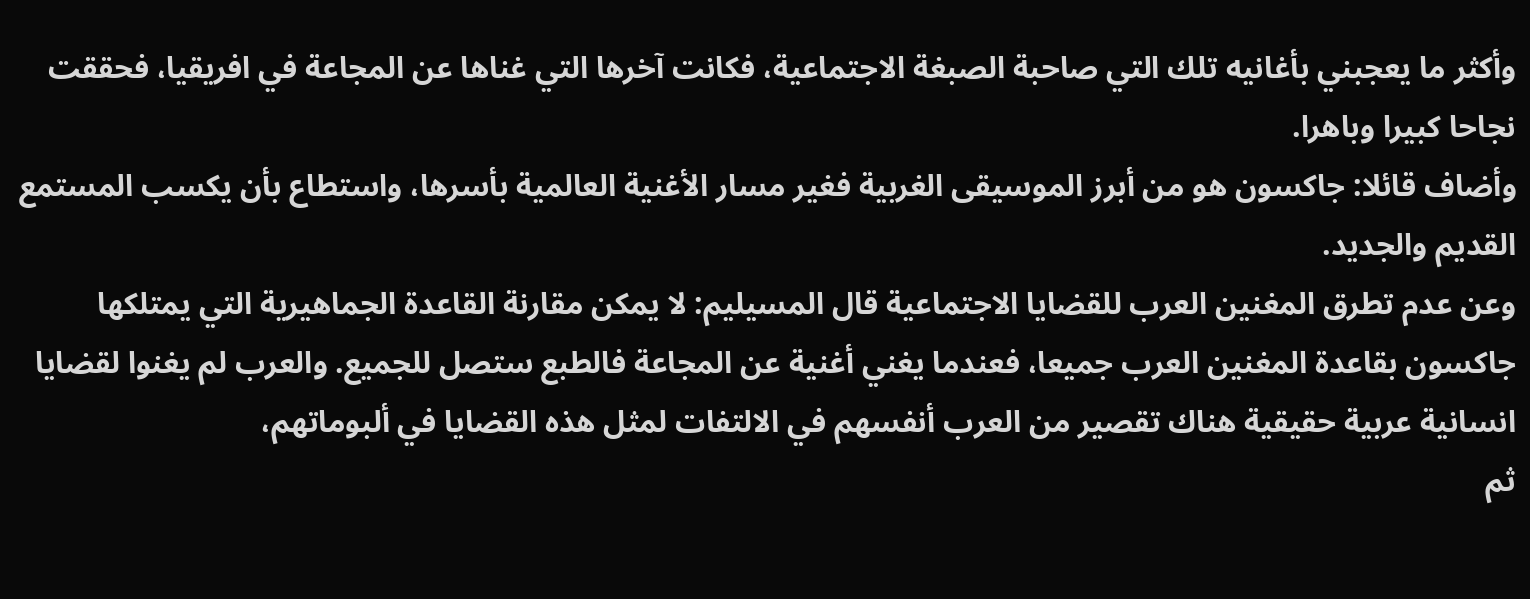وأكثر ما يعجبني بأغانيه تلك التي صاحبة الصبغة الاجتماعية، فكانت آخرها التي غناها عن المجاعة في افريقيا، فحققت نجاحا كبيرا وباهرا.
وأضاف قائلا: جاكسون هو من أبرز الموسيقى الغربية فغير مسار الأغنية العالمية بأسرها، واستطاع بأن يكسب المستمع القديم والجديد.
وعن عدم تطرق المغنين العرب للقضايا الاجتماعية قال المسيليم: لا يمكن مقارنة القاعدة الجماهيرية التي يمتلكها جاكسون بقاعدة المغنين العرب جميعا، فعندما يغني أغنية عن المجاعة فالطبع ستصل للجميع. والعرب لم يغنوا لقضايا انسانية عربية حقيقية هناك تقصير من العرب أنفسهم في الالتفات لمثل هذه القضايا في ألبوماتهم،
ثم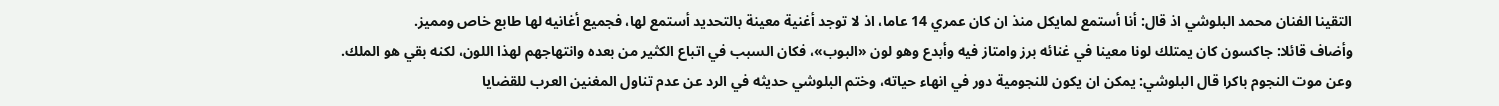التقينا الفنان محمد البلوشي اذ قال: أنا أستمع لمايكل منذ ان كان عمري 14 عاما، اذ لا توجد أغنية معينة بالتحديد أستمع لها، فجميع أغانيه لها طابع خاص ومميز.
وأضاف قائلا: جاكسون كان يمتلك لونا معينا في غنائه برز وامتاز فيه وأبدع وهو لون «البوب»، فكان السبب في اتباع الكثير من بعده وانتهاجهم لهذا اللون، لكنه بقي هو الملك.
وعن موت النجوم باكرا قال البلوشي: يمكن ان يكون للنجومية دور في انهاء حياته، وختم البلوشي حديثه في الرد عن عدم تناول المغنين العرب للقضايا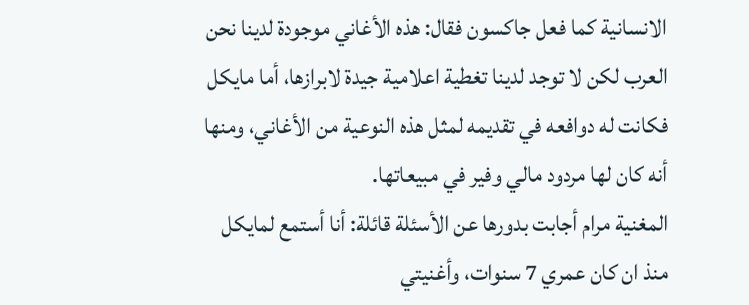الانسانية كما فعل جاكسون فقال: هذه الأغاني موجودة لدينا نحن العرب لكن لا توجد لدينا تغطية اعلامية جيدة لابرازها، أما مايكل فكانت له دوافعه في تقديمه لمثل هذه النوعية من الأغاني، ومنها أنه كان لها مردود مالي وفير في مبيعاتها.
المغنية مرام أجابت بدورها عن الأسئلة قائلة: أنا أستمع لمايكل منذ ان كان عمري 7 سنوات، وأغنيتي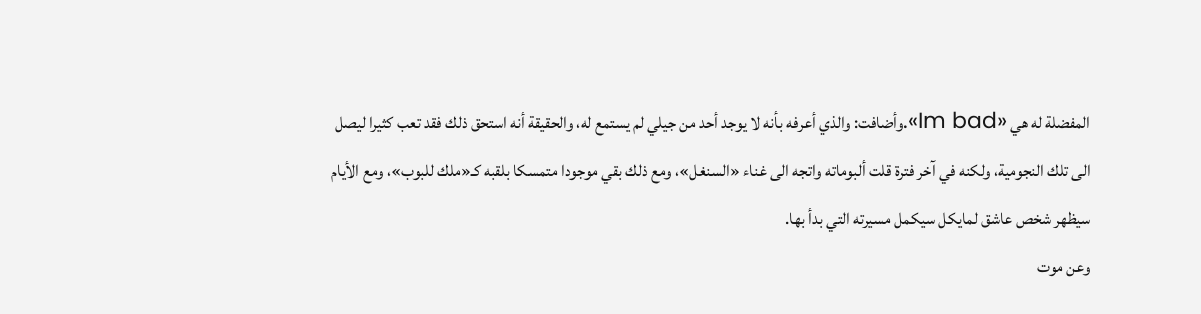المفضلة له هي «Im bad».وأضافت: والذي أعرفه بأنه لا يوجد أحد من جيلي لم يستمع له، والحقيقة أنه استحق ذلك فقد تعب كثيرا ليصل الى تلك النجومية، ولكنه في آخر فترة قلت ألبوماته واتجه الى غناء «السنغل»، ومع ذلك بقي موجودا متمسكا بلقبه كـ«ملك للبوب»، ومع الأيام سيظهر شخص عاشق لمايكل سيكمل مسيرته التي بدأ بها.
وعن موت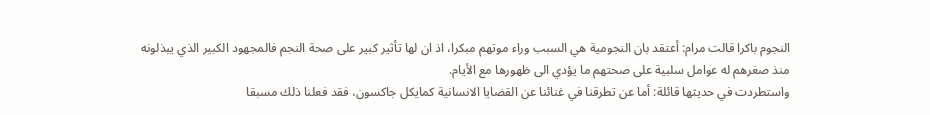النجوم باكرا قالت مرام: أعتقد بان النجومية هي السبب وراء موتهم مبكرا، اذ ان لها تأثير كبير على صحة النجم فالمجهود الكبير الذي يبذلونه منذ صغرهم له عوامل سلبية على صحتهم ما يؤدي الى ظهورها مع الأيام.
واستطردت في حديثها قائلة: أما عن تطرقنا في غنائنا عن القضايا الانسانية كمايكل جاكسون، فقد فعلنا ذلك مسبقا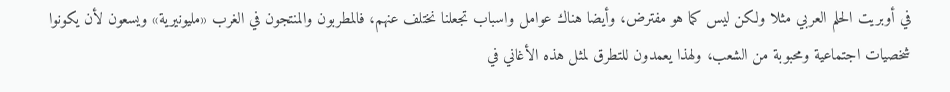في أوبريت الحلم العربي مثلا ولكن ليس كما هو مفترض، وأيضا هناك عوامل واسباب تجعلنا نختلف عنهم، فالمطربون والمنتجون في الغرب «مليونيرية» ويسعون لأن يكونوا شخصيات اجتماعية ومحبوبة من الشعب، ولهذا يعمدون للتطرق لمثل هذه الأغاني في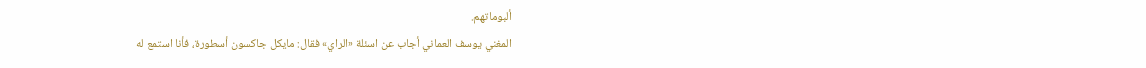ألبوماتهم.
المغني يوسف العماني أجاب عن اسئلة «الراي» فقال: مايكل جاكسون أسطورة، فأنا استمع له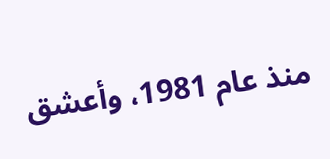منذ عام 1981، وأعشق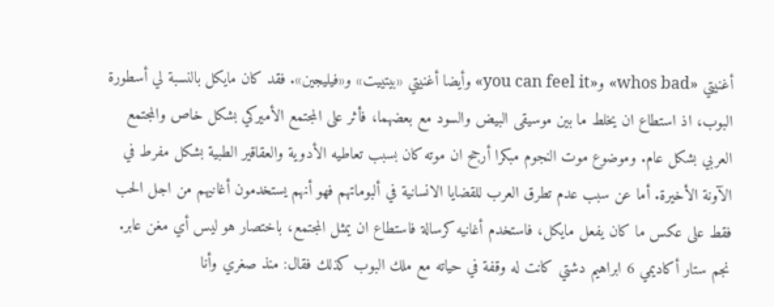أغنيتي «whos bad» و«you can feel it» وأيضا أغنيتي «بيتييت» و«فيليجين». فقد كان مايكل بالنسبة لي أسطورة البوب، اذ استطاع ان يخلط ما بين موسيقى البيض والسود مع بعضهما، فأثر على المجتمع الأميركي بشكل خاص والمجتمع العربي بشكل عام. وموضوع موت النجوم مبكرا أرجح ان موته كان بسبب تعاطيه الأدوية والعقاقير الطبية بشكل مفرط في الآونة الأخيرة. أما عن سبب عدم تطرق العرب للقضايا الانسانية في ألبوماتهم فهو أنهم يستخدمون أغانيهم من اجل الحب فقط على عكس ما كان يفعل مايكل، فاستخدم أغانيه كرسالة فاستطاع ان يمثل المجتمع، باختصار هو ليس أي مغن عابر.
نجم ستار أكاديمي 6 ابراهيم دشتي كانت له وقفة في حياته مع ملك البوب كذلك فقال: منذ صغري وأنا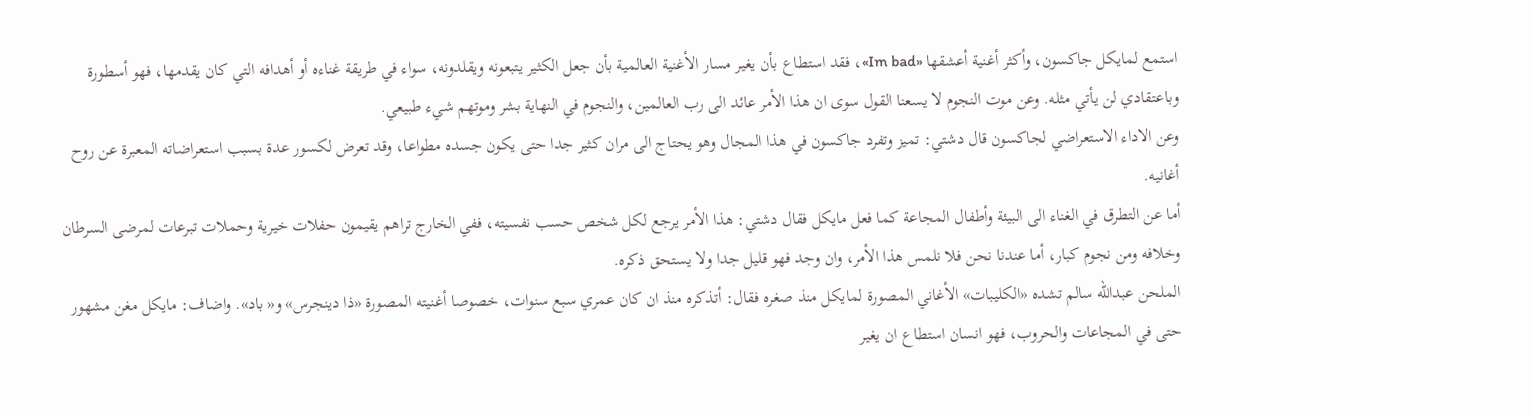استمع لمايكل جاكسون، وأكثر أغنية أعشقها «Im bad»، فقد استطاع بأن يغير مسار الأغنية العالمية بأن جعل الكثير يتبعونه ويقلدونه، سواء في طريقة غناءه أو أهدافه التي كان يقدمها، فهو أسطورة وباعتقادي لن يأتي مثله. وعن موت النجوم لا يسعنا القول سوى ان هذا الأمر عائد الى رب العالمين، والنجوم في النهاية بشر وموتهم شيء طبيعي.
وعن الاداء الاستعراضي لجاكسون قال دشتي: تميز وتفرد جاكسون في هذا المجال وهو يحتاج الى مران كثير جدا حتى يكون جسده مطواعا، وقد تعرض لكسور عدة بسبب استعراضاته المعبرة عن روح أغانيه.
أما عن التطرق في الغناء الى البيئة وأطفال المجاعة كما فعل مايكل فقال دشتي: هذا الأمر يرجع لكل شخص حسب نفسيته، ففي الخارج تراهم يقيمون حفلات خيرية وحملات تبرعات لمرضى السرطان وخلافه ومن نجوم كبار، أما عندنا نحن فلا نلمس هذا الأمر، وان وجد فهو قليل جدا ولا يستحق ذكره.
الملحن عبدالله سالم تشده «الكليبات» الأغاني المصورة لمايكل منذ صغره فقال: أتذكره منذ ان كان عمري سبع سنوات، خصوصا أغنيته المصورة «ذا دينجرس» و« باد». واضاف: مايكل مغن مشهور حتى في المجاعات والحروب، فهو انسان استطاع ان يغير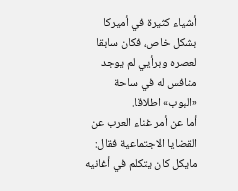أشياء كثيرة في أميركا بشكل خاص، فكان سابقا لعصره وبرأيي لم يوجد منافس له في ساحة «البوب» اطلاقا.
أما عن أمر غناء العرب عن القضايا الاجتماعية فقال: مايكل كان يتكلم في أغانيه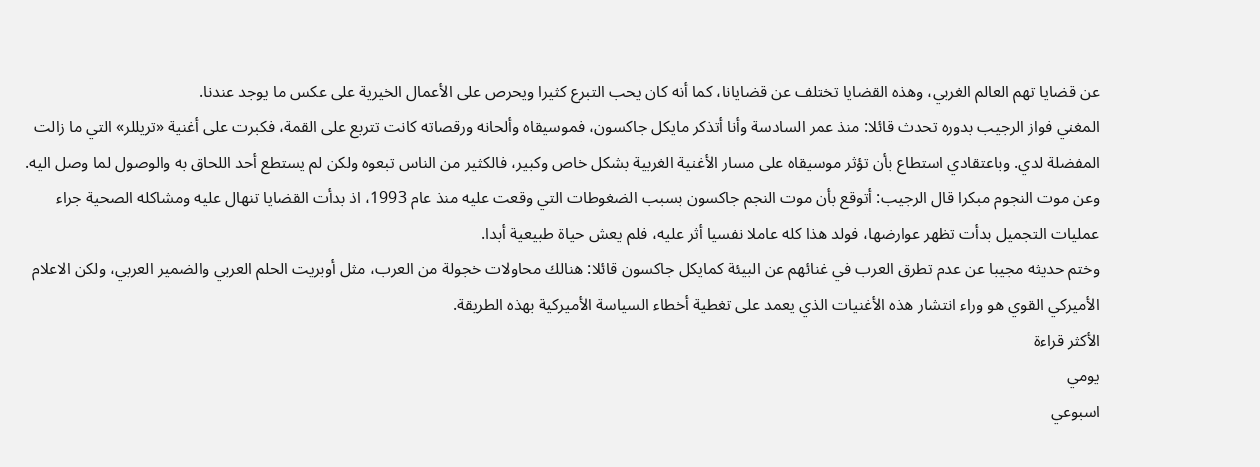عن قضايا تهم العالم الغربي، وهذه القضايا تختلف عن قضايانا، كما أنه كان يحب التبرع كثيرا ويحرص على الأعمال الخيرية على عكس ما يوجد عندنا.
المغني فواز الرجيب بدوره تحدث قائلا: منذ عمر السادسة وأنا أتذكر مايكل جاكسون، فموسيقاه وألحانه ورقصاته كانت تتربع على القمة، فكبرت على أغنية «تريللر» التي ما زالت المفضلة لدي. وباعتقادي استطاع بأن تؤثر موسيقاه على مسار الأغنية الغربية بشكل خاص وكبير، فالكثير من الناس تبعوه ولكن لم يستطع أحد اللحاق به والوصول لما وصل اليه.
وعن موت النجوم مبكرا قال الرجيب: أتوقع بأن موت النجم جاكسون بسبب الضغوطات التي وقعت عليه منذ عام 1993، اذ بدأت القضايا تنهال عليه ومشاكله الصحية جراء عمليات التجميل بدأت تظهر عوارضها، فولد هذا كله عاملا نفسيا أثر عليه، فلم يعش حياة طبيعية أبدا.
وختم حديثه مجيبا عن عدم تطرق العرب في غنائهم عن البيئة كمايكل جاكسون قائلا: هنالك محاولات خجولة من العرب، مثل أوبريت الحلم العربي والضمير العربي، ولكن الاعلام الأميركي القوي هو وراء انتشار هذه الأغنيات الذي يعمد على تغطية أخطاء السياسة الأميركية بهذه الطريقة.
الأكثر قراءة
يومي
اسبوعي